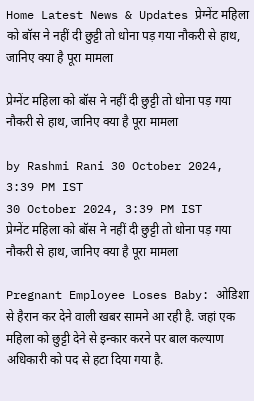Home Latest News & Updates प्रेग्‍नेंट मह‍िला को बॉस ने नहीं दी छुट्टी तो धोना पड़ गया नौकरी से हाथ, जानिए क्या है पूरा मामला

प्रेग्‍नेंट मह‍िला को बॉस ने नहीं दी छुट्टी तो धोना पड़ गया नौकरी से हाथ, जानिए क्या है पूरा मामला

by Rashmi Rani 30 October 2024, 3:39 PM IST
30 October 2024, 3:39 PM IST
प्रेग्‍नेंट मह‍िला को बॉस ने नहीं दी छुट्टी तो धोना पड़ गया नौकरी से हाथ, जानिए क्या है पूरा मामला

Pregnant Employee Loses Baby: ओडिशा से हैरान कर देने वाली खबर सामने आ रही है. जहां एक महिला को छुट्टी देने से इन्कार करने पर बाल कल्याण अधिकारी को पद से हटा दिया गया है.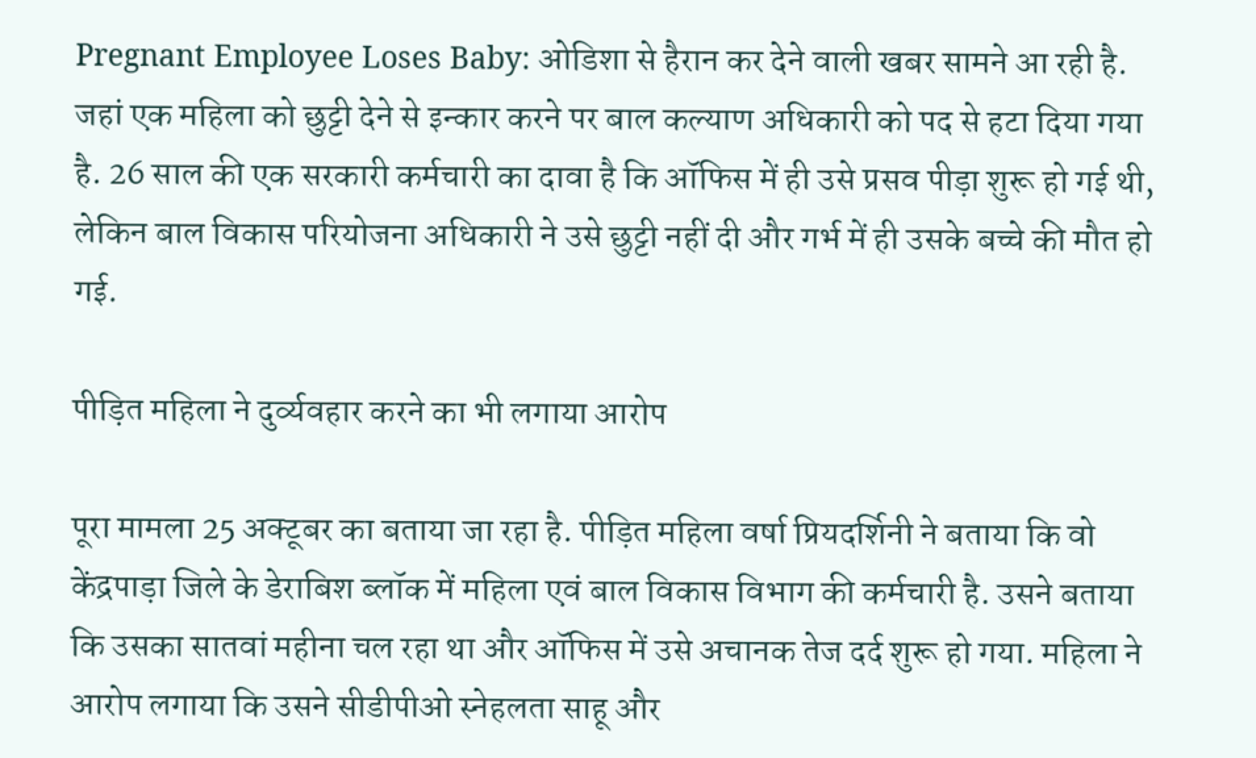Pregnant Employee Loses Baby: ओडिशा से हैरान कर देने वाली खबर सामने आ रही है. जहां एक महिला को छुट्टी देने से इन्कार करने पर बाल कल्याण अधिकारी को पद से हटा दिया गया है. 26 साल की एक सरकारी कर्मचारी का दावा है कि ऑफिस में ही उसे प्रसव पीड़ा शुरू हो गई थी, लेकिन बाल विकास परियोजना अधिकारी ने उसे छुट्टी नहीं दी और गर्भ में ही उसके बच्चे की मौत हो गई.

पीड़ित महिला ने दुर्व्यवहार करने का भी लगाया आरोप

पूरा मामला 25 अक्टूबर का बताया जा रहा है. पीड़ित महिला वर्षा प्रियदर्शिनी ने बताया कि वो केंद्रपाड़ा जिले के डेराबिश ब्लॉक में महिला एवं बाल विकास विभाग की कर्मचारी है. उसने बताया कि उसका सातवां महीना चल रहा था और ऑफिस में उसे अचानक तेज दर्द शुरू हो गया. महिला ने आरोप लगाया कि उसने सीडीपीओ स्नेहलता साहू और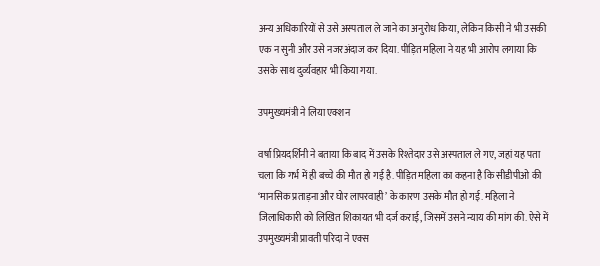अन्य अधिकारियों से उसे अस्पताल ले जाने का अनुरोध किया, लेकिन किसी ने भी उसकी एक न सुनी और उसे नजरअंदाज कर दिया. पीड़ित महिला ने यह भी आरोप लगाया कि उसके साथ दुर्व्यवहार भी किया गया.

उपमुख्यमंत्री ने लिया एक्शन

वर्षा प्रियदर्शिनी ने बताया कि बाद में उसके रिश्तेदार उसे अस्पताल ले गए, जहां यह पता चला कि गर्भ में ही बच्चे की मौत हो गई है. पीड़ित महिला का कहना है कि सीडीपीओ की ‘मानसिक प्रताड़ना और घोर लापरवाही’ के कारण उसके मौत हो गई. महिला ने जिलाधिकारी को लिखित शिकायत भी दर्ज कराई, जिसमें उसने न्याय की मांग की. ऐसे में उपमुख्यमंत्री प्रावती परिदा ने एक्स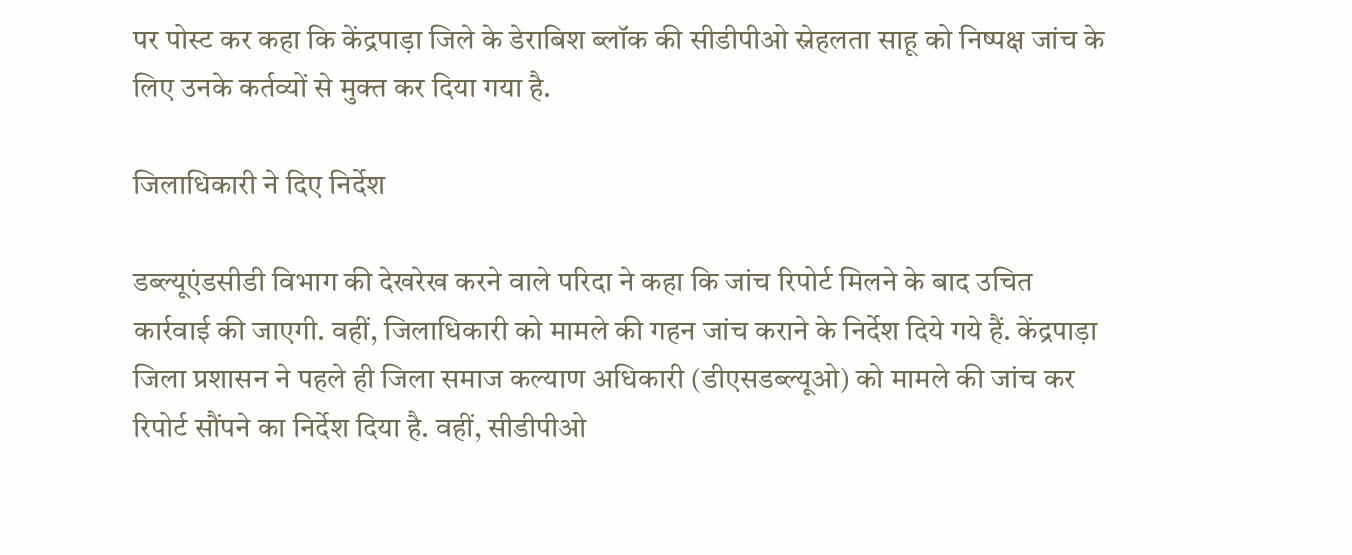पर पोस्ट कर कहा कि केंद्रपाड़ा जिले के डेराबिश ब्लॉक की सीडीपीओ स्नेहलता साहू को निष्पक्ष जांच के लिए उनके कर्तव्यों से मुक्त कर दिया गया है.

जिलाधिकारी ने दिए निर्देश

डब्ल्यूएंडसीडी विभाग की देखरेख करने वाले परिदा ने कहा कि जांच रिपोर्ट मिलने के बाद उचित कार्रवाई की जाएगी. वहीं, जिलाधिकारी को मामले की गहन जांच कराने के निर्देश दिये गये हैं. केंद्रपाड़ा जिला प्रशासन ने पहले ही जिला समाज कल्याण अधिकारी (डीएसडब्ल्यूओ) को मामले की जांच कर रिपोर्ट सौंपने का निर्देश दिया है. वहीं, सीडीपीओ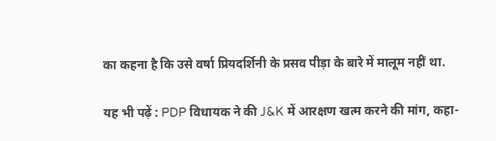का कहना है कि उसे वर्षा प्रियदर्शिनी के प्रसव पीड़ा के बारे में मालूम नहीं था.

यह भी पढ़ें : PDP विधायक ने की J&K में आरक्षण खत्म करने की मांग, कहा-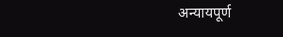अन्यायपूर्ण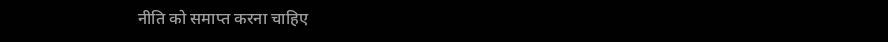नीति को समाप्त करना चाहिए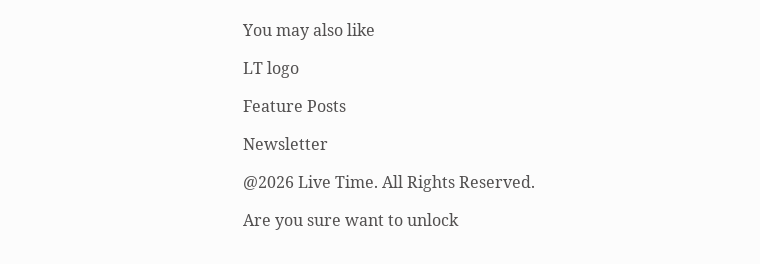You may also like

LT logo

Feature Posts

Newsletter

@2026 Live Time. All Rights Reserved.

Are you sure want to unlock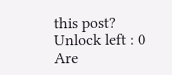this post?
Unlock left : 0
Are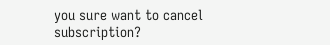you sure want to cancel subscription?